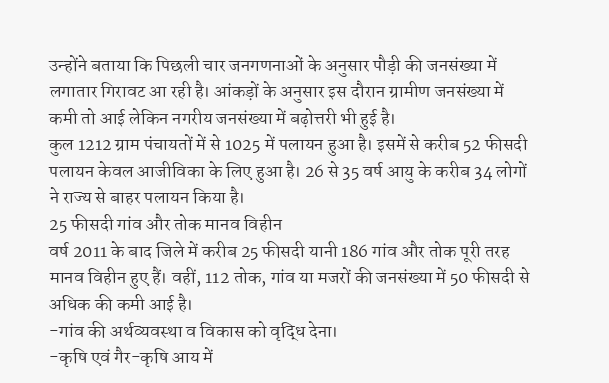उन्होंने बताया कि पिछली चार जनगणनाओं के अनुसार पौड़ी की जनसंख्या में लगातार गिरावट आ रही है। आंकड़ों के अनुसार इस दौरान ग्रामीण जनसंख्या में कमी तो आई लेकिन नगरीय जनसंख्या में बढ़ोत्तरी भी हुई है।
कुल 1212 ग्राम पंचायतों में से 1025 में पलायन हुआ है। इसमें से करीब 52 फीसदी पलायन केवल आजीविका के लिए हुआ है। 26 से 35 वर्ष आयु के करीब 34 लोगों ने राज्य से बाहर पलायन किया है।
25 फीसदी गांव और तोक मानव विहीन
वर्ष 2011 के बाद जिले में करीब 25 फीसदी यानी 186 गांव और तोक पूरी तरह मानव विहीन हुए हैं। वहीं, 112 तोक, गांव या मजरों की जनसंख्या में 50 फीसदी से अधिक की कमी आई है।
-गांव की अर्थव्यवस्था व विकास को वृद्धि देना।
-कृषि एवं गैर-कृषि आय में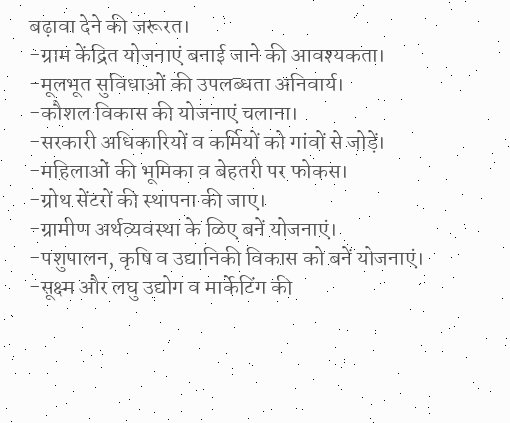बढ़ावा देने की जरूरत।
-ग्राम केंद्रित योजनाएं बनाई जाने की आवश्यकता।
-मूलभूत सुविधाओं की उपलब्धता अनिवार्य।
-कौशल विकास की योजनाएं चलाना।
-सरकारी अधिकारियों व कर्मियों को गांवों से जोड़ें।
-महिलाओं की भूमिका व बेहतरी पर फोकस।
-ग्रोथ सेंटरों की स्थापना की जाए।
-ग्रामीण अर्थव्यवस्था के ळिए बनें योजनाएं।
-पशुपालन, कृषि व उद्यानिकी विकास को बनें योजनाएं।
-सूक्ष्म और लघु उद्योग व मार्केटिंग की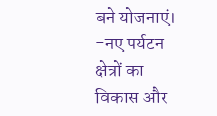बने योजनाएं।
-नए पर्यटन क्षेत्रों का विकास और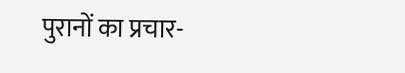पुरानों का प्रचार-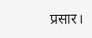प्रसार।